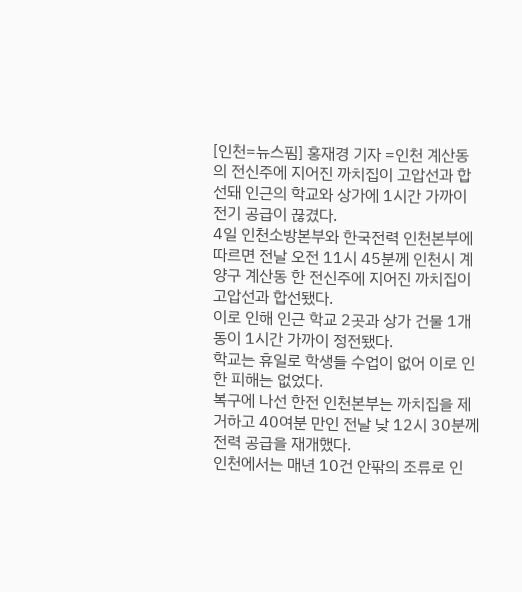[인천=뉴스핌] 홍재경 기자 =인천 계산동의 전신주에 지어진 까치집이 고압선과 합선돼 인근의 학교와 상가에 1시간 가까이 전기 공급이 끊겼다.
4일 인천소방본부와 한국전력 인천본부에 따르면 전날 오전 11시 45분께 인천시 계양구 계산동 한 전신주에 지어진 까치집이 고압선과 합선됐다.
이로 인해 인근 학교 2곳과 상가 건물 1개 동이 1시간 가까이 정전됐다.
학교는 휴일로 학생들 수업이 없어 이로 인한 피해는 없었다.
복구에 나선 한전 인천본부는 까치집을 제거하고 40여분 만인 전날 낮 12시 30분께 전력 공급을 재개했다.
인천에서는 매년 10건 안팎의 조류로 인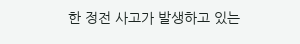한 정전 사고가 발생하고 있는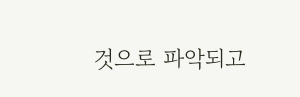것으로 파악되고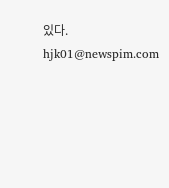있다.
hjk01@newspim.com